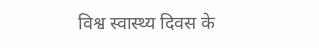विश्व स्वास्थ्य दिवस के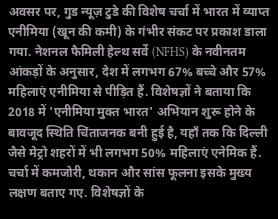अवसर पर, गुड न्यूज़ टुडे की विशेष चर्चा में भारत में व्याप्त एनीमिया (खून की कमी) के गंभीर संकट पर प्रकाश डाला गया. नेशनल फैमिली हेल्थ सर्वे (NFHS) के नवीनतम आंकड़ों के अनुसार, देश में लगभग 67% बच्चे और 57% महिलाएं एनीमिया से पीड़ित हैं. विशेषज्ञों ने बताया कि 2018 में 'एनीमिया मुक्त भारत' अभियान शुरू होने के बावजूद स्थिति चिंताजनक बनी हुई है, यहाँ तक कि दिल्ली जैसे मेट्रो शहरों में भी लगभग 50% महिलाएं एनेमिक हैं. चर्चा में कमजोरी, थकान और सांस फूलना इसके मुख्य लक्षण बताए गए. विशेषज्ञों के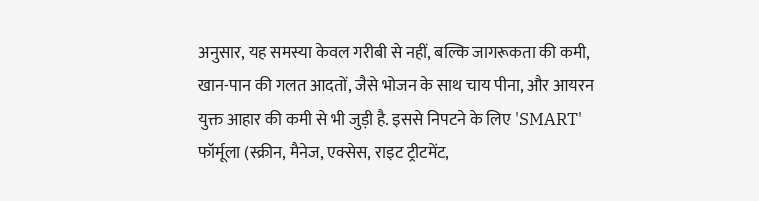अनुसार, यह समस्या केवल गरीबी से नहीं, बल्कि जागरूकता की कमी, खान-पान की गलत आदतों, जैसे भोजन के साथ चाय पीना, और आयरन युक्त आहार की कमी से भी जुड़ी है. इससे निपटने के लिए 'SMART' फॉर्मूला (स्क्रीन, मैनेज, एक्सेस, राइट ट्रीटमेंट,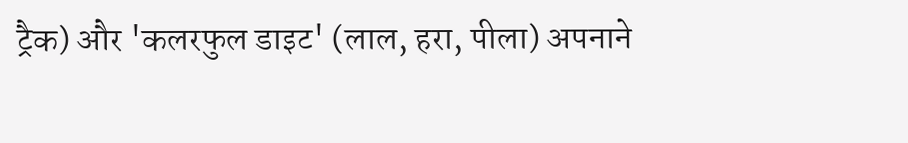ट्रैक) और 'कलरफुल डाइट' (लाल, हरा, पीला) अपनाने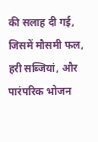की सलाह दी गई, जिसमें मौसमी फल, हरी सब्जियां, और पारंपरिक भोजन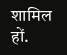शामिल हों.